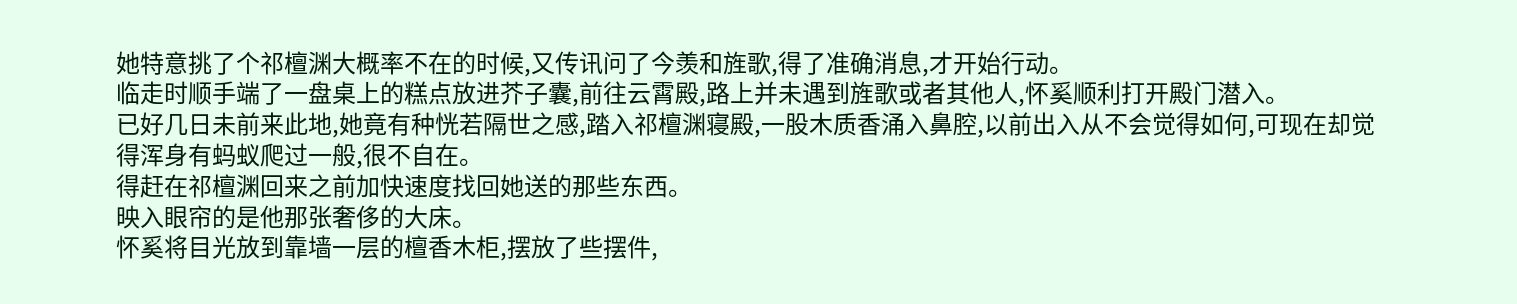她特意挑了个祁檀渊大概率不在的时候,又传讯问了今羡和旌歌,得了准确消息,才开始行动。
临走时顺手端了一盘桌上的糕点放进芥子囊,前往云霄殿,路上并未遇到旌歌或者其他人,怀奚顺利打开殿门潜入。
已好几日未前来此地,她竟有种恍若隔世之感,踏入祁檀渊寝殿,一股木质香涌入鼻腔,以前出入从不会觉得如何,可现在却觉得浑身有蚂蚁爬过一般,很不自在。
得赶在祁檀渊回来之前加快速度找回她送的那些东西。
映入眼帘的是他那张奢侈的大床。
怀奚将目光放到靠墙一层的檀香木柜,摆放了些摆件,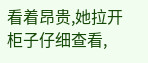看着昂贵,她拉开柜子仔细查看,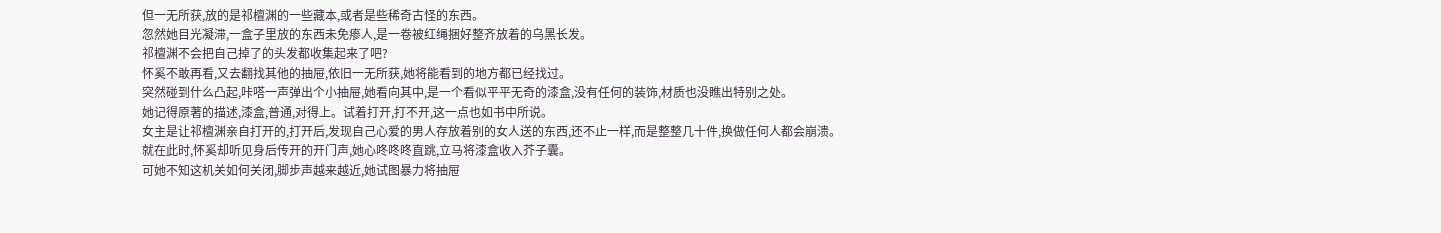但一无所获,放的是祁檀渊的一些藏本,或者是些稀奇古怪的东西。
忽然她目光凝滞,一盒子里放的东西未免瘆人,是一卷被红绳捆好整齐放着的乌黑长发。
祁檀渊不会把自己掉了的头发都收集起来了吧?
怀奚不敢再看,又去翻找其他的抽屉,依旧一无所获,她将能看到的地方都已经找过。
突然碰到什么凸起,咔嗒一声弹出个小抽屉,她看向其中,是一个看似平平无奇的漆盒,没有任何的装饰,材质也没瞧出特别之处。
她记得原著的描述,漆盒,普通,对得上。试着打开,打不开,这一点也如书中所说。
女主是让祁檀渊亲自打开的,打开后,发现自己心爱的男人存放着别的女人送的东西,还不止一样,而是整整几十件,换做任何人都会崩溃。
就在此时,怀奚却听见身后传开的开门声,她心咚咚咚直跳,立马将漆盒收入芥子囊。
可她不知这机关如何关闭,脚步声越来越近,她试图暴力将抽屉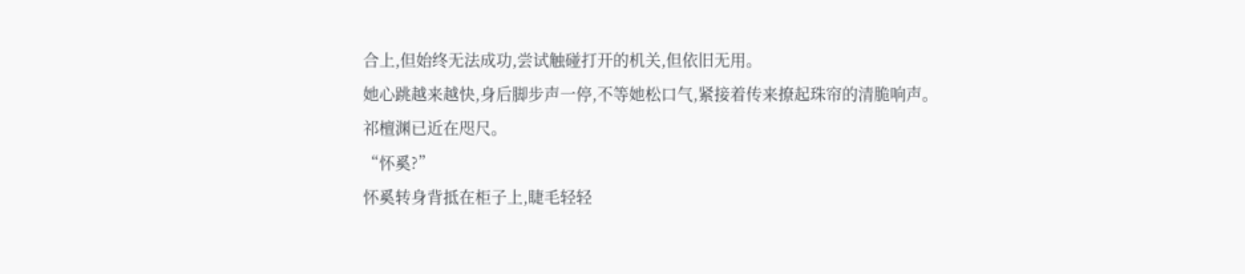合上,但始终无法成功,尝试触碰打开的机关,但依旧无用。
她心跳越来越快,身后脚步声一停,不等她松口气,紧接着传来撩起珠帘的清脆响声。
祁檀渊已近在咫尺。
“怀奚?”
怀奚转身背抵在柜子上,睫毛轻轻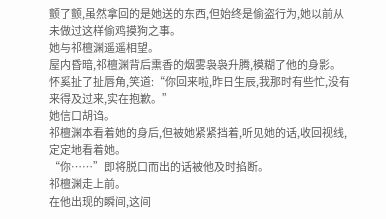颤了颤,虽然拿回的是她送的东西,但始终是偷盗行为,她以前从未做过这样偷鸡摸狗之事。
她与祁檀渊遥遥相望。
屋内昏暗,祁檀渊背后熏香的烟雾袅袅升腾,模糊了他的身影。
怀奚扯了扯唇角,笑道:“你回来啦,昨日生辰,我那时有些忙,没有来得及过来,实在抱歉。”
她信口胡诌。
祁檀渊本看着她的身后,但被她紧紧挡着,听见她的话,收回视线,定定地看着她。
“你……”即将脱口而出的话被他及时掐断。
祁檀渊走上前。
在他出现的瞬间,这间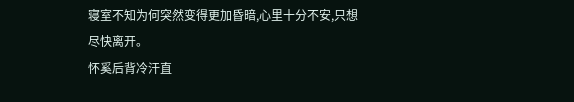寝室不知为何突然变得更加昏暗,心里十分不安,只想尽快离开。
怀奚后背冷汗直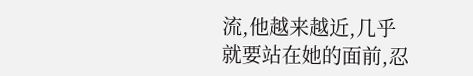流,他越来越近,几乎就要站在她的面前,忍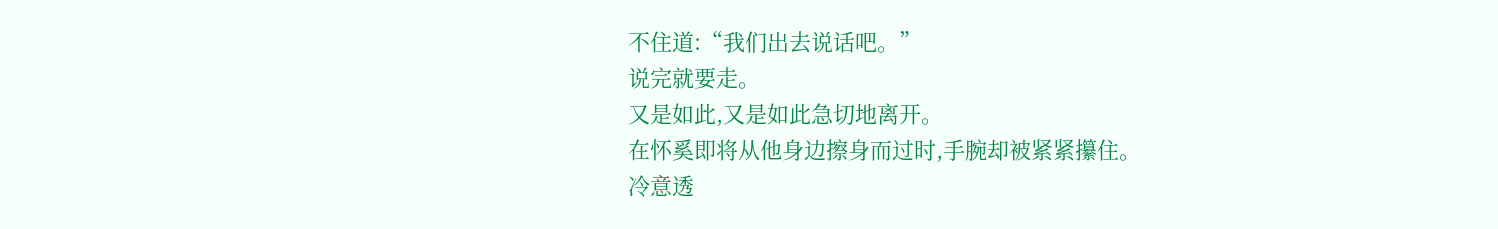不住道:“我们出去说话吧。”
说完就要走。
又是如此,又是如此急切地离开。
在怀奚即将从他身边擦身而过时,手腕却被紧紧攥住。
冷意透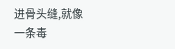进骨头缝,就像一条毒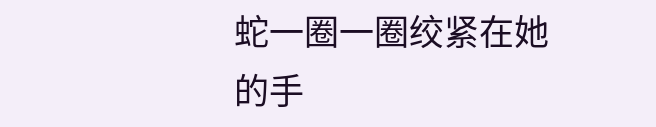蛇一圈一圈绞紧在她的手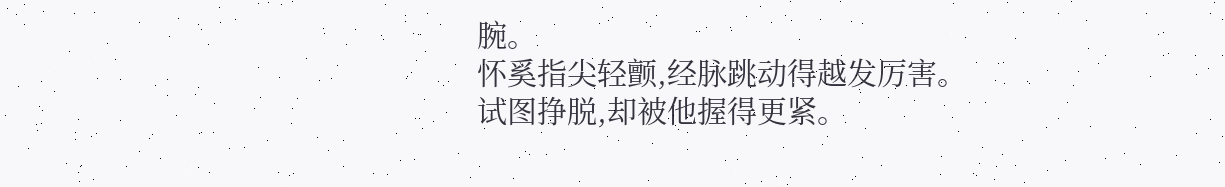腕。
怀奚指尖轻颤,经脉跳动得越发厉害。
试图挣脱,却被他握得更紧。